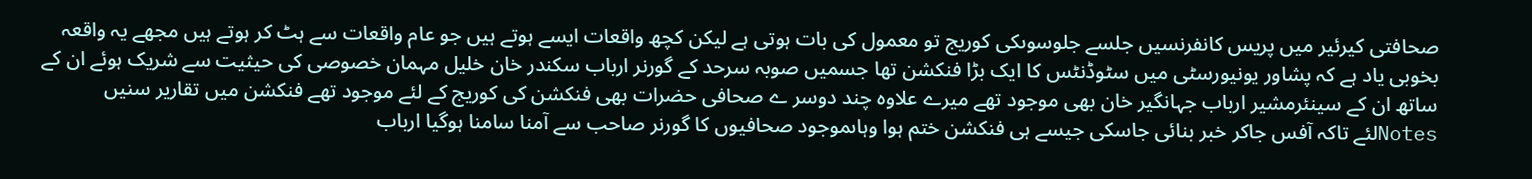صحافتی کیرئیر میں پریس کانفرنسیں جلسے جلوسوںکی کوریج تو معمول کی بات ہوتی ہے لیکن کچھ واقعات ایسے ہوتے ہیں جو عام واقعات سے ہٹ کر ہوتے ہیں مجھے یہ واقعہ بخوبی یاد ہے کہ پشاور یونیورسٹی میں سٹوڈنٹس کا ایک بڑا فنکشن تھا جسمیں صوبہ سرحد کے گورنر ارباب سکندر خان خلیل مہمان خصوصی کی حیثیت سے شریک ہوئے ان کے ساتھ ان کے سینئرمشیر ارباب جہانگیر خان بھی موجود تھے میرے علاوہ چند دوسر ے صحافی حضرات بھی فنکشن کی کوریج کے لئے موجود تھے فنکشن میں تقاریر سنیں Notesلئے تاکہ آفس جاکر خبر بنائی جاسکی جیسے ہی فنکشن ختم ہوا وہاںموجود صحافیوں کا گورنر صاحب سے آمنا سامنا ہوگیا ارباب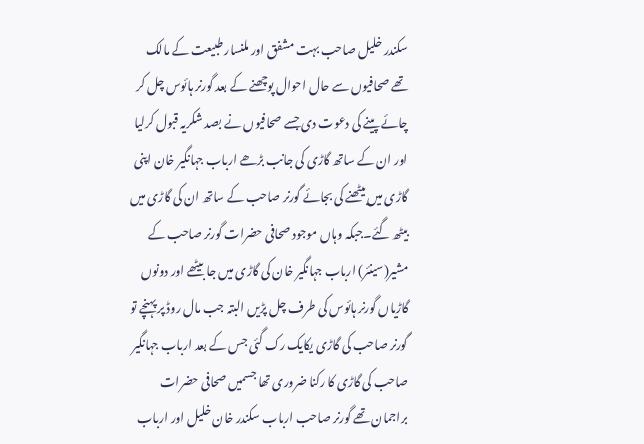سکندر خلیل صاحب بہت مشفق اور ملنسار طبیعت کے مالک تھے صحافیوں سے حال احوال پوچھنے کے بعد گورنر ہائوس چل کر چائے پینے کی دعوت دی جسے صحافیوں نے بصد شکریہ قبول کرلیا اور ان کے ساتھ گاڑی کی جانب بڑھے ارباب جہانگیر خان اپنی گاڑی میں بیٹھنے کی بجائے گورنر صاحب کے ساتھ ان کی گاڑی میں بیٹھ گئے۔جبکہ وہاں موجود صحافی حضرات گورنر صاحب کے مشیر(سینئر) ارباب جہانگیر خان کی گاڑی میں جا بیٹھے اور دونوں گاڑیاں گورنر ہائوس کی طرف چل پڑیں البتہ جب مال روڈ پر پہنچے تو گورنر صاحب کی گاڑی یکایک رک گئی جس کے بعد ارباب جہانگیر صاحب کی گاڑی کا رکنا ضروری تھا جسمیں صحافی حضرات براجمان تھے گورنر صاحب ارباب سکندر خان خلیل اور ارباب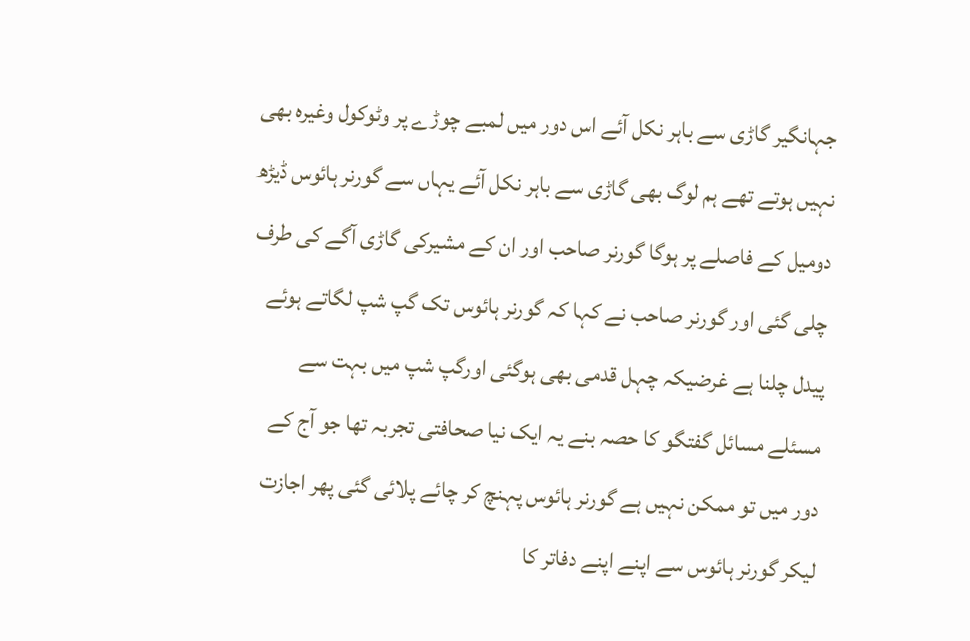جہانگیر گاڑی سے باہر نکل آئے اس دور میں لمبے چوڑے پر وٹوکول وغیرہ بھی نہیں ہوتے تھے ہم لوگ بھی گاڑی سے باہر نکل آئے یہاں سے گورنر ہائوس ڈیڑھ دومیل کے فاصلے پر ہوگا گورنر صاحب اور ان کے مشیرکی گاڑی آگے کی طرف چلی گئی اور گورنر صاحب نے کہا کہ گورنر ہائوس تک گپ شپ لگاتے ہوئے پیدل چلنا ہے غرضیکہ چہل قدمی بھی ہوگئی اورگپ شپ میں بہت سے مسئلے مسائل گفتگو کا حصہ بنے یہ ایک نیا صحافتی تجربہ تھا جو آج کے دور میں تو ممکن نہیں ہے گورنر ہائوس پہنچ کر چائے پلائی گئی پھر اجازت لیکر گورنر ہائوس سے اپنے اپنے دفاتر کا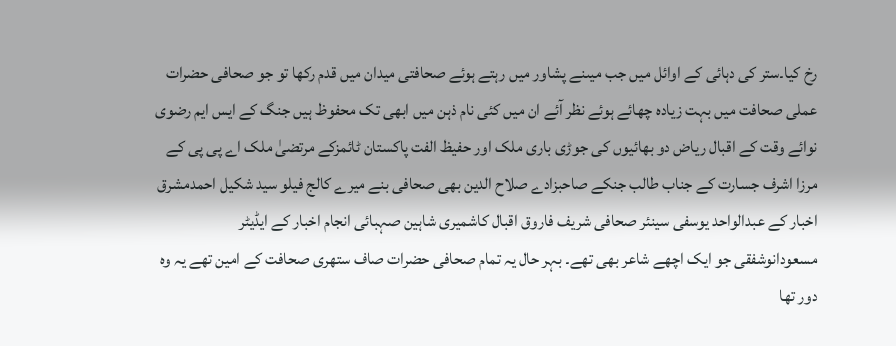رخ کیا۔ستر کی دہائی کے اوائل میں جب میںنے پشاور میں رہتے ہوئے صحافتی میدان میں قدم رکھا تو جو صحافی حضرات عملی صحافت میں بہت زیادہ چھائے ہوئے نظر آئے ان میں کئی نام ذہن میں ابھی تک محفوظ ہیں جنگ کے ایس ایم رضوی نوائے وقت کے اقبال ریاض دو بھائیوں کی جوڑی باری ملک اور حفیظ الفت پاکستان ٹائمزکے مرتضیٰ ملک اے پی پی کے مرزا اشرف جسارت کے جناب طالب جنکے صاحبزادے صلاح الدین بھی صحافی بنے میرے کالج فیلو سید شکیل احمدمشرق اخبار کے عبدالواحد یوسفی سینئر صحافی شریف فاروق اقبال کاشمیری شاہین صہبائی انجام اخبار کے ایڈیٹر مسعودانوشفقی جو ایک اچھے شاعر بھی تھے۔ بہر حال یہ تمام صحافی حضرات صاف ستھری صحافت کے امین تھے یہ وہ دور تھا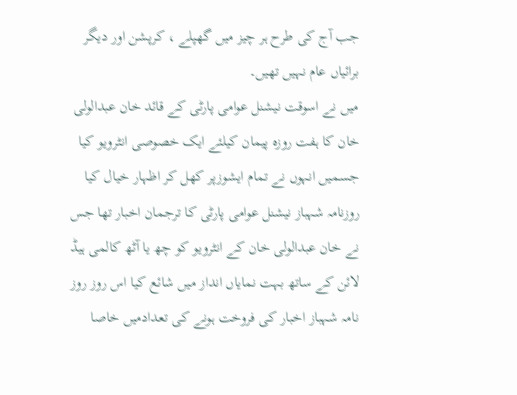جب آج کی طرح ہر چیز میں گھپلے ، کرپشن اور دیگر برائیاں عام نہیں تھیں۔
میں نے اسوقت نیشنل عوامی پارٹی کے قائد خان عبدالولی خان کا ہفت روزہ پیمان کیلئے ایک خصوصی انٹرویو کیا جسمیں انہوں نے تمام ایشوزپر کھل کر اظہار خیال کیا روزنامہ شہباز نیشنل عوامی پارٹی کا ترجمان اخبار تھا جس نے خان عبدالولی خان کے انٹرویو کو چھ یا آٹھ کالمی ہیڈ لائن کے ساتھ بہت نمایاں انداز میں شائع کیا اس روز روز نامہ شہباز اخبار کی فروخت ہونے کی تعدادمیں خاصا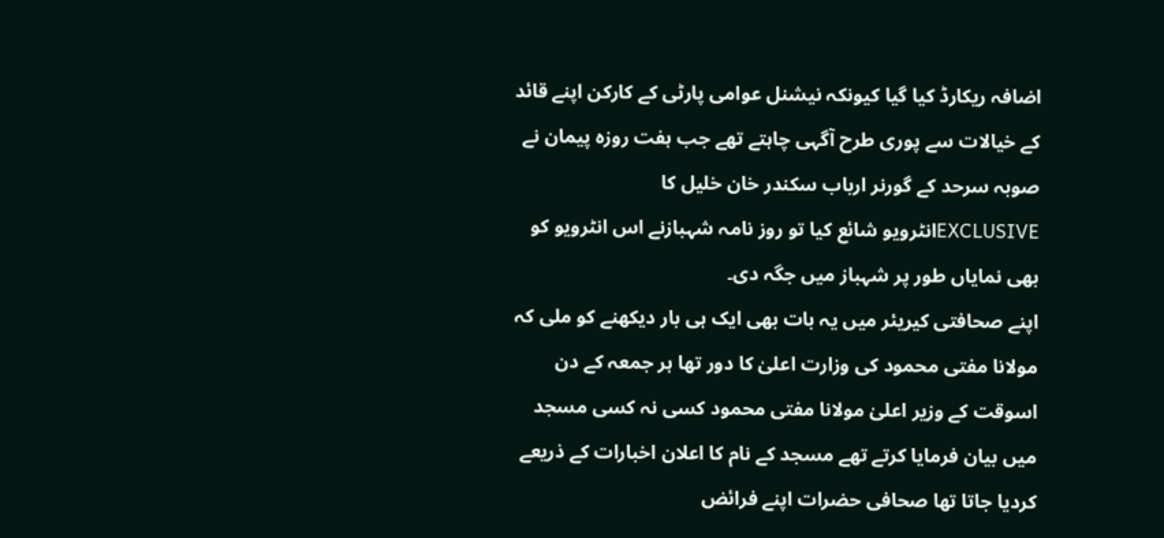اضافہ ریکارڈ کیا گیا کیونکہ نیشنل عوامی پارٹی کے کارکن اپنے قائد کے خیالات سے پوری طرح آگہی چاہتے تھے جب ہفت روزہ پیمان نے صوبہ سرحد کے گورنر ارباب سکندر خان خلیل کا EXCLUSIVEانٹرویو شائع کیا تو روز نامہ شہبازنے اس انٹرویو کو بھی نمایاں طور پر شہباز میں جگہ دی۔
اپنے صحافتی کیریئر میں یہ بات بھی ایک ہی بار دیکھنے کو ملی کہ مولانا مفتی محمود کی وزارت اعلیٰ کا دور تھا ہر جمعہ کے دن اسوقت کے وزیر اعلیٰ مولانا مفتی محمود کسی نہ کسی مسجد میں بیان فرمایا کرتے تھے مسجد کے نام کا اعلان اخبارات کے ذریعے کردیا جاتا تھا صحافی حضرات اپنے فرائض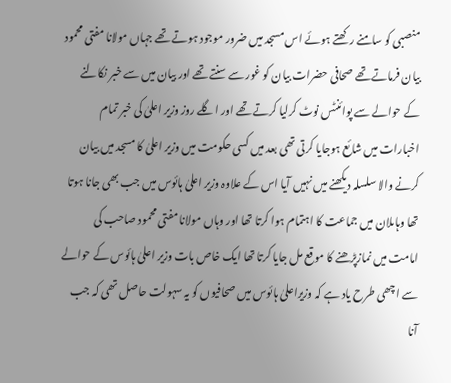منصبی کو سامنے رکھتے ہوئے اس مسجد میں ضرور موجود ہوتے تھے جہاں مولانا مفتی محمود بیان فرماتے تھے صحافی حضرات بیان کو غور سے سنتے تھے اور بیان میں سے خبر نکالنے کے حوالے سے پوائنٹس نوٹ کرلیا کرتے تھے اور اگلے روز وزیر اعلیٰ کی خبر تمام اخبارات میں شائع ہوجایا کرتی تھی بعد میں کسی حکومت میں وزیر اعلیٰ کا مسجد میں بیان کرنے والا سلسلہ دیکھنے میں نہیں آیا اس کے علاوہ وزیر اعلیٰ ہائوس میں جب بھی جانا ہوتا تھا وہاںلان میں جماعت کا اہتمام ہوا کرتا تھا اور وہاں مولانا مفتی محمود صاحب کی امامت میں نمازپڑھنے کا موقع مل جایا کرتا تھا ایک خاص بات وزیر اعلیٰ ہائوس کے حوالے سے اچھی طرح یاد ہے کہ وزیراعلیٰ ہائوس میں صحافیوں کو یہ سہولت حاصل تھی کہ جب آنا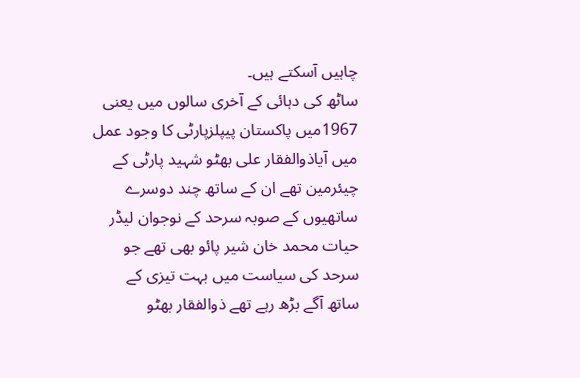چاہیں آسکتے ہیں۔
ساٹھ کی دہائی کے آخری سالوں میں یعنی 1967میں پاکستان پیپلزپارٹی کا وجود عمل میں آیاذوالفقار علی بھٹو شہید پارٹی کے چیئرمین تھے ان کے ساتھ چند دوسرے ساتھیوں کے صوبہ سرحد کے نوجوان لیڈر حیات محمد خان شیر پائو بھی تھے جو سرحد کی سیاست میں بہت تیزی کے ساتھ آگے بڑھ رہے تھے ذوالفقار بھٹو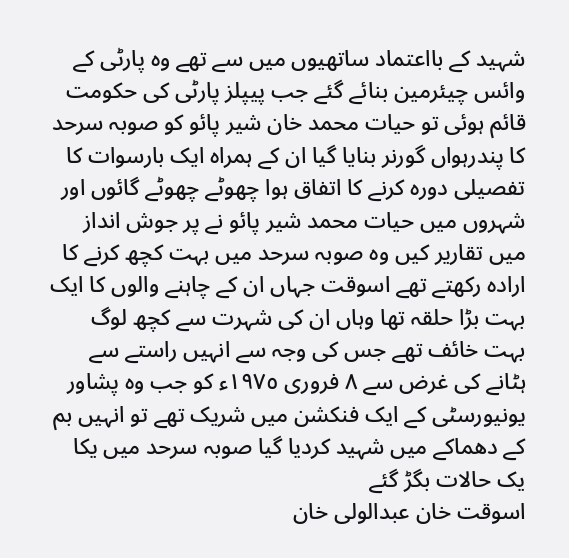شہید کے بااعتماد ساتھیوں میں سے تھے وہ پارٹی کے وائس چیئرمین بنائے گئے جب پیپلز پارٹی کی حکومت قائم ہوئی تو حیات محمد خان شیر پائو کو صوبہ سرحد کا پندرہواں گورنر بنایا گیا ان کے ہمراہ ایک بارسوات کا تفصیلی دورہ کرنے کا اتفاق ہوا چھوٹے چھوٹے گائوں اور شہروں میں حیات محمد شیر پائو نے پر جوش انداز میں تقاریر کیں وہ صوبہ سرحد میں بہت کچھ کرنے کا ارادہ رکھتے تھے اسوقت جہاں ان کے چاہنے والوں کا ایک بہت بڑا حلقہ تھا وہاں ان کی شہرت سے کچھ لوگ بہت خائف تھے جس کی وجہ سے انہیں راستے سے ہٹانے کی غرض سے ٨ فروری ١٩٧٥ء کو جب وہ پشاور یونیورسٹی کے ایک فنکشن میں شریک تھے تو انہیں بم کے دھماکے میں شہید کردیا گیا صوبہ سرحد میں یکا یک حالات بگڑ گئے
اسوقت خان عبدالولی خان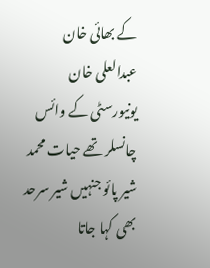کے بھائی خان عبدالعلی خان یونیورسٹی کے وائس چانسلر تھے حیات محمد شیر پائو جنہیں شیر سرحد بھی کہا جاتا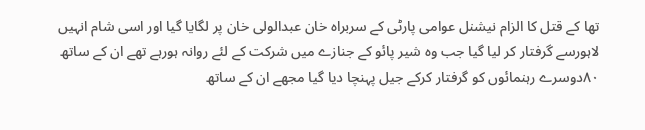تھا کے قتل کا الزام نیشنل عوامی پارٹی کے سربراہ خان عبدالولی خان پر لگایا گیا اور اسی شام انہیں لاہورسے گرفتار کر لیا گیا جب وہ شیر پائو کے جنازے میں شرکت کے لئے روانہ ہورہے تھے ان کے ساتھ ٨٠دوسرے رہنمائوں کو گرفتار کرکے جیل پہنچا دیا گیا مجھے ان کے ساتھ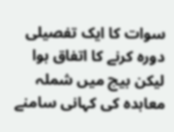سوات کا ایک تفصیلی دورہ کرنے کا اتفاق ہوا لیکن بیچ میں شملہ معاہدہ کی کہانی سامنے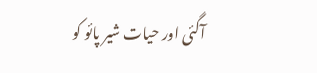آگئی اور حیات شیر پائو کو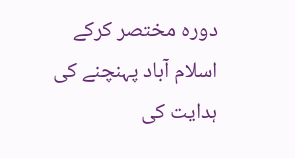دورہ مختصر کرکے اسلام آباد پہنچنے کی ہدایت کی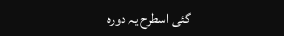گئی اسطرح یہ دورہ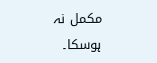مکمل نہ ہوسکا۔